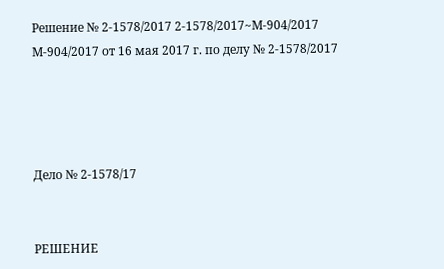Решение № 2-1578/2017 2-1578/2017~М-904/2017 М-904/2017 от 16 мая 2017 г. по делу № 2-1578/2017




Дело № 2-1578/17


РЕШЕНИЕ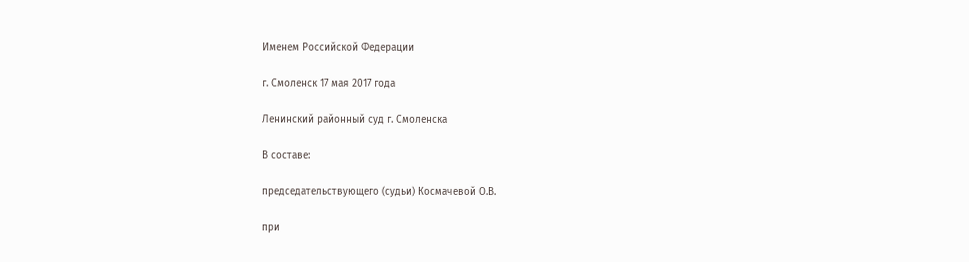Именем Российской Федерации

г. Смоленск 17 мая 2017 года

Ленинский районный суд г. Смоленска

В составе:

председательствующего (судьи) Космачевой О.В.

при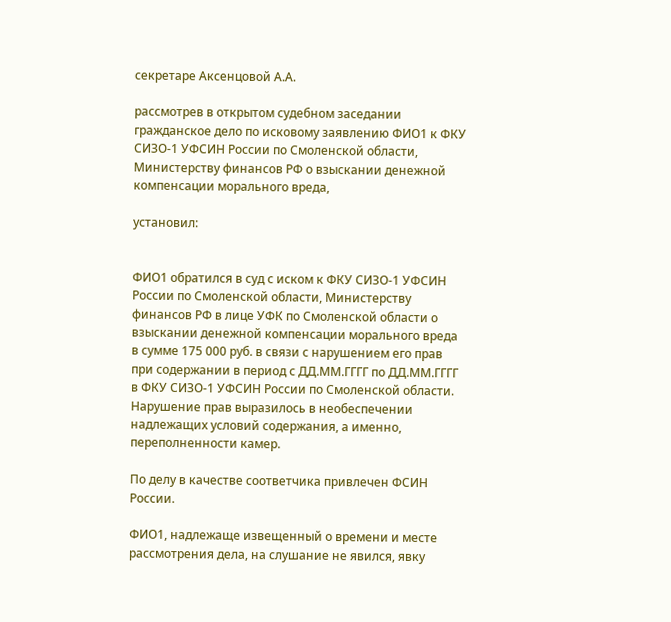секретаре Аксенцовой А.А.

рассмотрев в открытом судебном заседании гражданское дело по исковому заявлению ФИО1 к ФКУ СИЗО-1 УФСИН России по Смоленской области, Министерству финансов РФ о взыскании денежной компенсации морального вреда,

установил:


ФИО1 обратился в суд с иском к ФКУ СИЗО-1 УФСИН России по Смоленской области, Министерству финансов РФ в лице УФК по Смоленской области о взыскании денежной компенсации морального вреда в сумме 175 000 руб. в связи с нарушением его прав при содержании в период с ДД.ММ.ГГГГ по ДД.ММ.ГГГГ в ФКУ СИЗО-1 УФСИН России по Смоленской области. Нарушение прав выразилось в необеспечении надлежащих условий содержания, а именно, переполненности камер.

По делу в качестве соответчика привлечен ФСИН России.

ФИО1, надлежаще извещенный о времени и месте рассмотрения дела, на слушание не явился, явку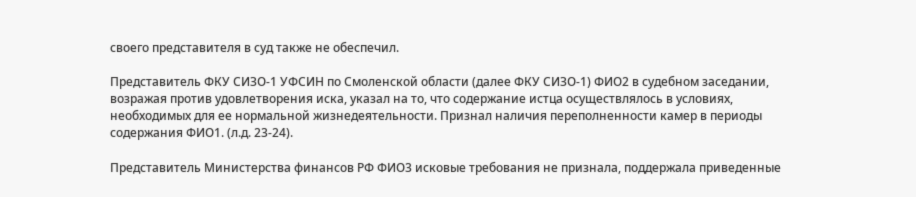своего представителя в суд также не обеспечил.

Представитель ФКУ СИЗО-1 УФСИН по Смоленской области (далее ФКУ СИЗО-1) ФИО2 в судебном заседании, возражая против удовлетворения иска, указал на то, что содержание истца осуществлялось в условиях, необходимых для ее нормальной жизнедеятельности. Признал наличия переполненности камер в периоды содержания ФИО1. (л.д. 23-24).

Представитель Министерства финансов РФ ФИО3 исковые требования не признала, поддержала приведенные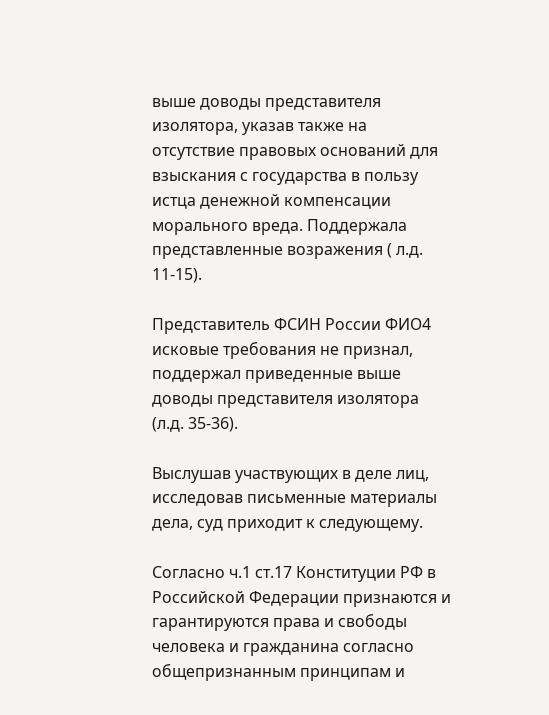выше доводы представителя изолятора, указав также на отсутствие правовых оснований для взыскания с государства в пользу истца денежной компенсации морального вреда. Поддержала представленные возражения ( л.д. 11-15).

Представитель ФСИН России ФИО4 исковые требования не признал, поддержал приведенные выше доводы представителя изолятора (л.д. 35-36).

Выслушав участвующих в деле лиц, исследовав письменные материалы дела, суд приходит к следующему.

Согласно ч.1 ст.17 Конституции РФ в Российской Федерации признаются и гарантируются права и свободы человека и гражданина согласно общепризнанным принципам и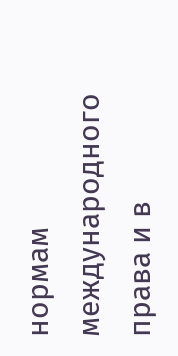нормам международного права и в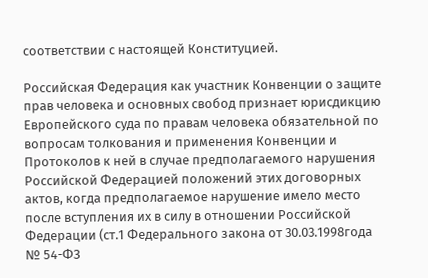соответствии с настоящей Конституцией.

Российская Федерация как участник Конвенции о защите прав человека и основных свобод признает юрисдикцию Европейского суда по правам человека обязательной по вопросам толкования и применения Конвенции и Протоколов к ней в случае предполагаемого нарушения Российской Федерацией положений этих договорных актов, когда предполагаемое нарушение имело место после вступления их в силу в отношении Российской Федерации (ст.1 Федерального закона от 30.03.1998года № 54-ФЗ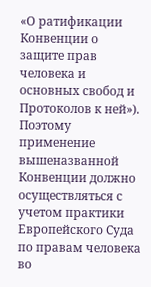«О ратификации Конвенции о защите прав человека и основных свобод и Протоколов к ней»). Поэтому применение вышеназванной Конвенции должно осуществляться с учетом практики Европейского Суда по правам человека во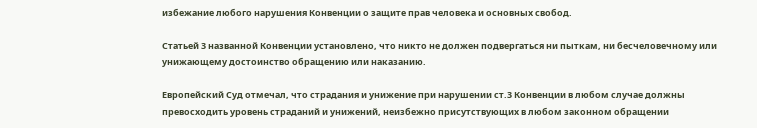избежание любого нарушения Конвенции о защите прав человека и основных свобод.

Статьей 3 названной Конвенции установлено, что никто не должен подвергаться ни пыткам, ни бесчеловечному или унижающему достоинство обращению или наказанию.

Европейский Суд отмечал, что страдания и унижение при нарушении ст.3 Конвенции в любом случае должны превосходить уровень страданий и унижений, неизбежно присутствующих в любом законном обращении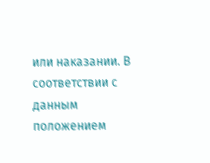или наказании. В соответствии с данным положением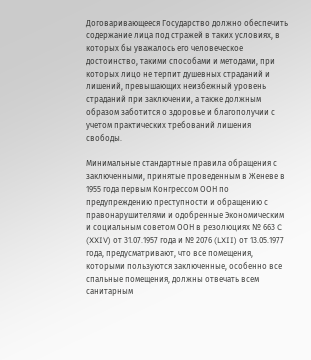Договаривающееся Государство должно обеспечить содержание лица под стражей в таких условиях, в которых бы уважалось его человеческое достоинство, такими способами и методами, при которых лицо не терпит душевных страданий и лишений, превышающих неизбежный уровень страданий при заключении, а также должным образом заботится о здоровье и благополучии с учетом практических требований лишения свободы.

Минимальные стандартные правила обращения с заключенными, принятые проведенным в Женеве в 1955 года первым Конгрессом ООН по предупреждению преступности и обращению с правонарушителями и одобренные Экономическим и социальным советом ООН в резолюциях № 663 C (XXIV) от 31.07.1957 года и № 2076 (LXII) от 13.05.1977 года, предусматривают, что все помещения, которыми пользуются заключенные, особенно все спальные помещения, должны отвечать всем санитарным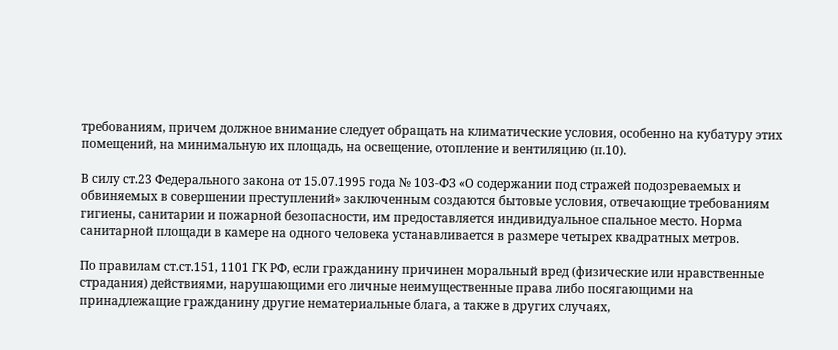требованиям, причем должное внимание следует обращать на климатические условия, особенно на кубатуру этих помещений, на минимальную их площадь, на освещение, отопление и вентиляцию (п.10).

В силу ст.23 Федерального закона от 15.07.1995 года № 103-ФЗ «О содержании под стражей подозреваемых и обвиняемых в совершении преступлений» заключенным создаются бытовые условия, отвечающие требованиям гигиены, санитарии и пожарной безопасности, им предоставляется индивидуальное спальное место. Норма санитарной площади в камере на одного человека устанавливается в размере четырех квадратных метров.

По правилам ст.ст.151, 1101 ГК РФ, если гражданину причинен моральный вред (физические или нравственные страдания) действиями, нарушающими его личные неимущественные права либо посягающими на принадлежащие гражданину другие нематериальные блага, а также в других случаях,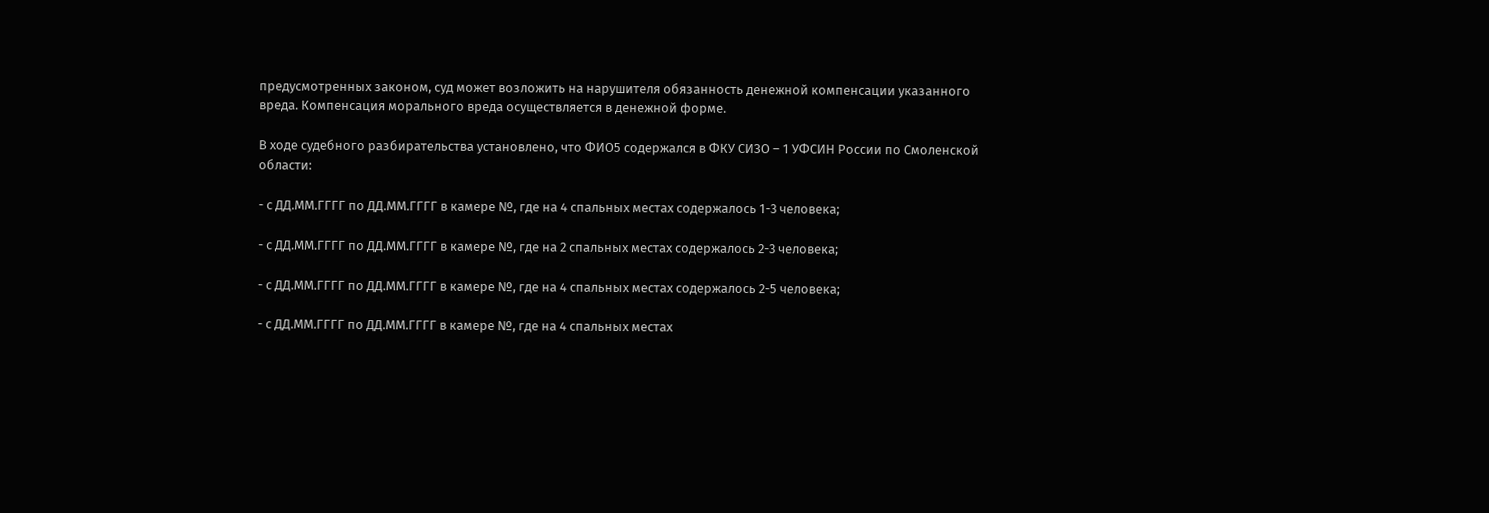предусмотренных законом, суд может возложить на нарушителя обязанность денежной компенсации указанного вреда. Компенсация морального вреда осуществляется в денежной форме.

В ходе судебного разбирательства установлено, что ФИО5 содержался в ФКУ СИЗО – 1 УФСИН России по Смоленской области:

- с ДД.ММ.ГГГГ по ДД.ММ.ГГГГ в камере №, где на 4 спальных местах содержалось 1-3 человека;

- с ДД.ММ.ГГГГ по ДД.ММ.ГГГГ в камере №, где на 2 спальных местах содержалось 2-3 человека;

- с ДД.ММ.ГГГГ по ДД.ММ.ГГГГ в камере №, где на 4 спальных местах содержалось 2-5 человека;

- с ДД.ММ.ГГГГ по ДД.ММ.ГГГГ в камере №, где на 4 спальных местах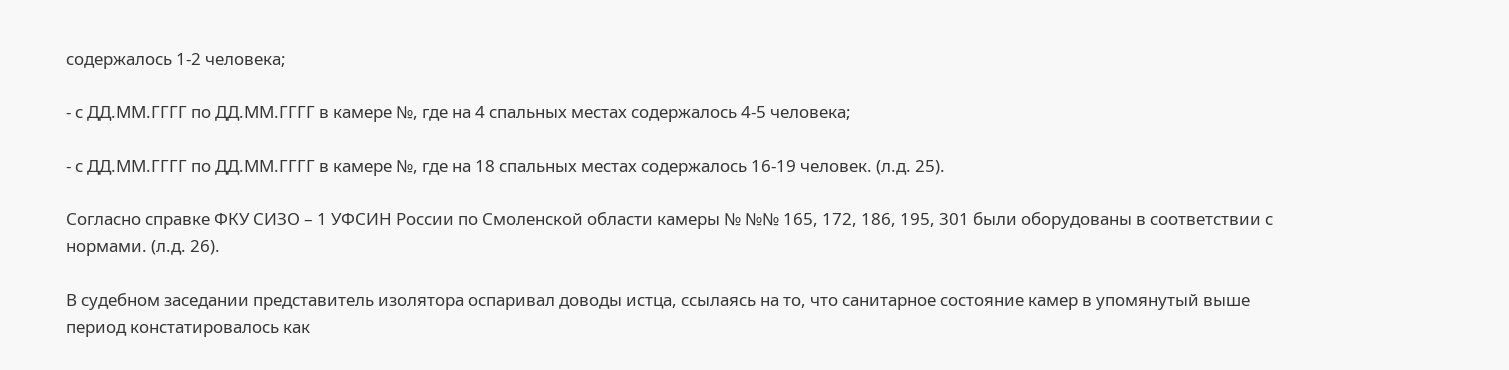содержалось 1-2 человека;

- с ДД.ММ.ГГГГ по ДД.ММ.ГГГГ в камере №, где на 4 спальных местах содержалось 4-5 человека;

- с ДД.ММ.ГГГГ по ДД.ММ.ГГГГ в камере №, где на 18 спальных местах содержалось 16-19 человек. (л.д. 25).

Согласно справке ФКУ СИЗО – 1 УФСИН России по Смоленской области камеры № №№ 165, 172, 186, 195, 301 были оборудованы в соответствии с нормами. (л.д. 26).

В судебном заседании представитель изолятора оспаривал доводы истца, ссылаясь на то, что санитарное состояние камер в упомянутый выше период констатировалось как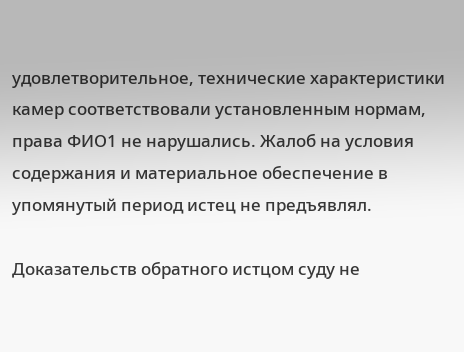удовлетворительное, технические характеристики камер соответствовали установленным нормам, права ФИО1 не нарушались. Жалоб на условия содержания и материальное обеспечение в упомянутый период истец не предъявлял.

Доказательств обратного истцом суду не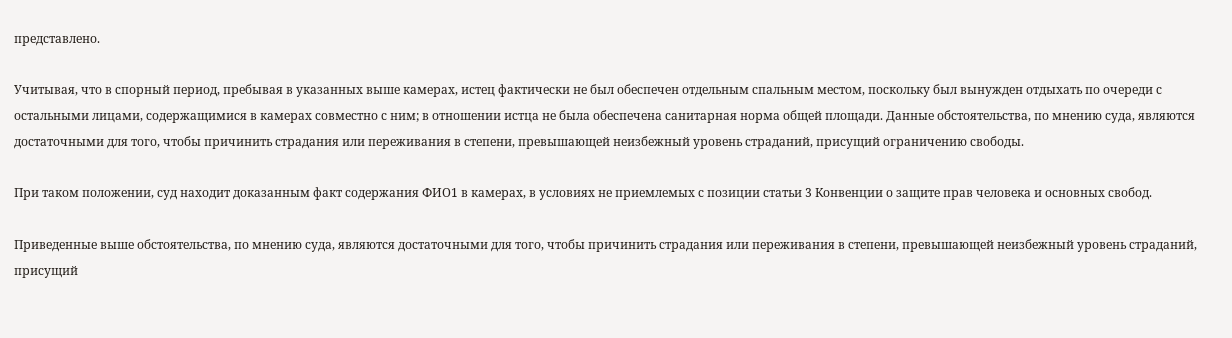представлено.

Учитывая, что в спорный период, пребывая в указанных выше камерах, истец фактически не был обеспечен отдельным спальным местом, поскольку был вынужден отдыхать по очереди с остальными лицами, содержащимися в камерах совместно с ним; в отношении истца не была обеспечена санитарная норма общей площади. Данные обстоятельства, по мнению суда, являются достаточными для того, чтобы причинить страдания или переживания в степени, превышающей неизбежный уровень страданий, присущий ограничению свободы.

При таком положении, суд находит доказанным факт содержания ФИО1 в камерах, в условиях не приемлемых с позиции статьи 3 Конвенции о защите прав человека и основных свобод.

Приведенные выше обстоятельства, по мнению суда, являются достаточными для того, чтобы причинить страдания или переживания в степени, превышающей неизбежный уровень страданий, присущий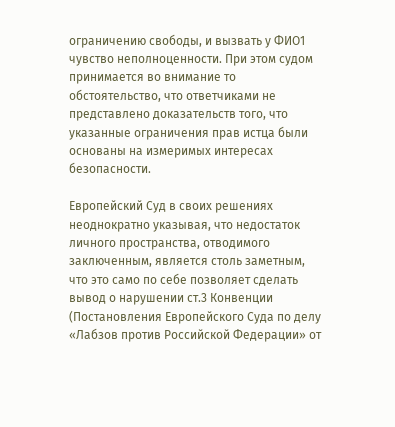ограничению свободы, и вызвать у ФИО1 чувство неполноценности. При этом судом принимается во внимание то обстоятельство, что ответчиками не представлено доказательств того, что указанные ограничения прав истца были основаны на измеримых интересах безопасности.

Европейский Суд в своих решениях неоднократно указывая, что недостаток личного пространства, отводимого заключенным, является столь заметным, что это само по себе позволяет сделать вывод о нарушении ст.3 Конвенции (Постановления Европейского Суда по делу «Лабзов против Российской Федерации» от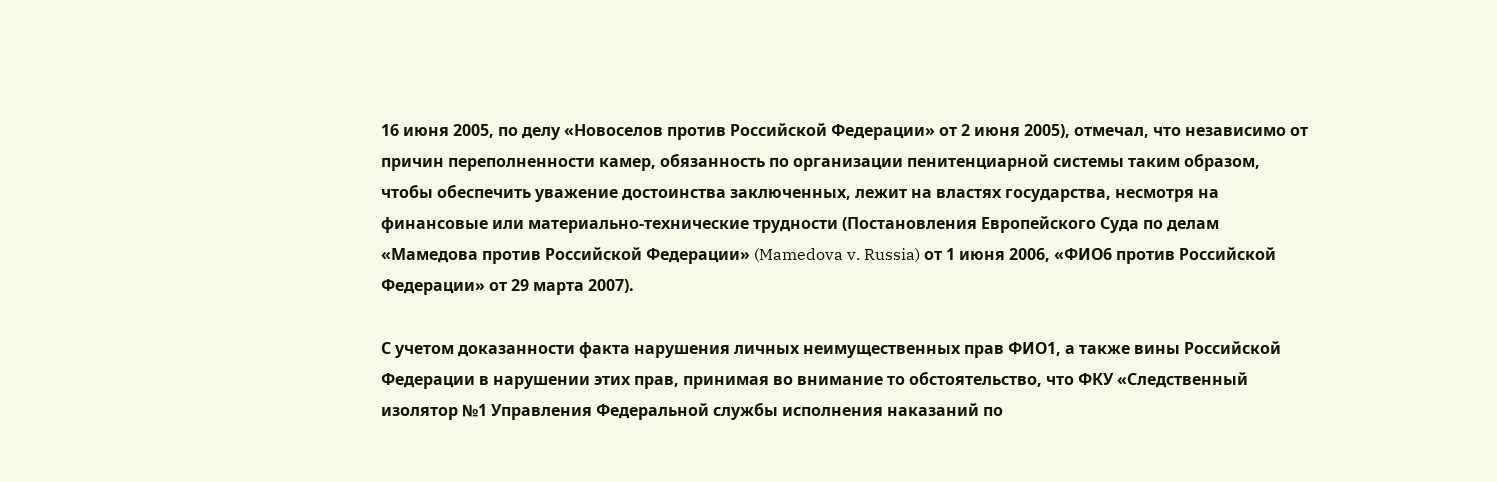16 июня 2005, по делу «Новоселов против Российской Федерации» от 2 июня 2005), отмечал, что независимо от причин переполненности камер, обязанность по организации пенитенциарной системы таким образом, чтобы обеспечить уважение достоинства заключенных, лежит на властях государства, несмотря на финансовые или материально-технические трудности (Постановления Европейского Суда по делам «Мамедова против Российской Федерации» (Mamedova v. Russia) от 1 июня 2006, «ФИО6 против Российской Федерации» от 29 марта 2007).

С учетом доказанности факта нарушения личных неимущественных прав ФИО1, а также вины Российской Федерации в нарушении этих прав, принимая во внимание то обстоятельство, что ФКУ «Следственный изолятор №1 Управления Федеральной службы исполнения наказаний по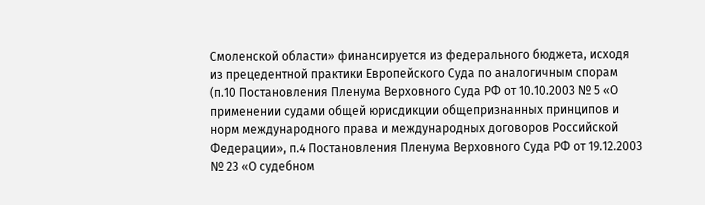Смоленской области» финансируется из федерального бюджета, исходя из прецедентной практики Европейского Суда по аналогичным спорам (п.10 Постановления Пленума Верховного Суда РФ от 10.10.2003 № 5 «О применении судами общей юрисдикции общепризнанных принципов и норм международного права и международных договоров Российской Федерации», п.4 Постановления Пленума Верховного Суда РФ от 19.12.2003 № 23 «О судебном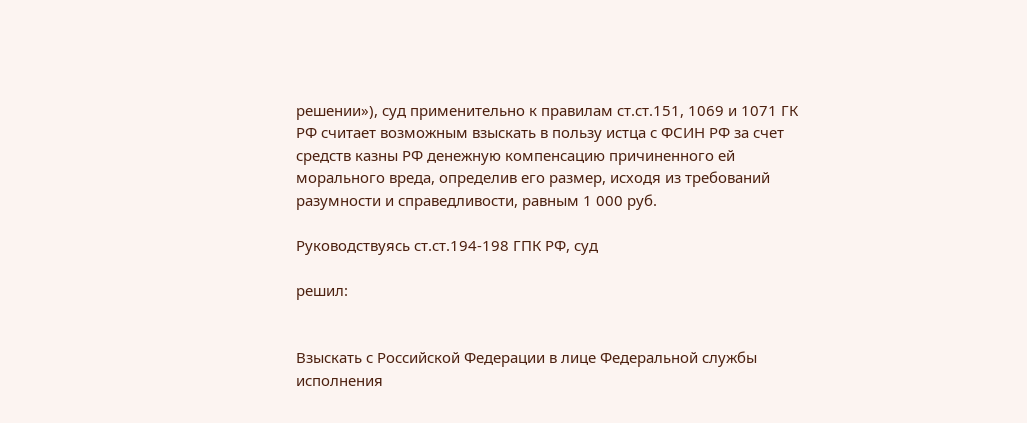решении»), суд применительно к правилам ст.ст.151, 1069 и 1071 ГК РФ считает возможным взыскать в пользу истца с ФСИН РФ за счет средств казны РФ денежную компенсацию причиненного ей морального вреда, определив его размер, исходя из требований разумности и справедливости, равным 1 000 руб.

Руководствуясь ст.ст.194-198 ГПК РФ, суд

решил:


Взыскать с Российской Федерации в лице Федеральной службы исполнения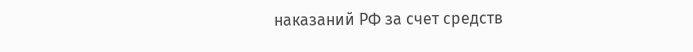наказаний РФ за счет средств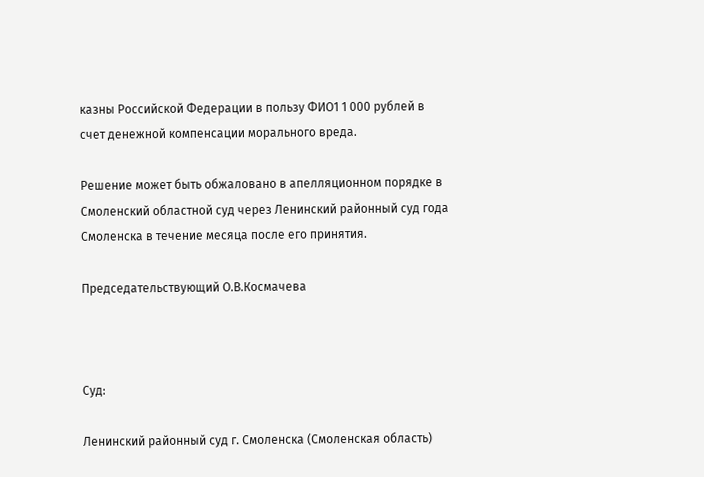казны Российской Федерации в пользу ФИО1 1 000 рублей в счет денежной компенсации морального вреда.

Решение может быть обжаловано в апелляционном порядке в Смоленский областной суд через Ленинский районный суд года Смоленска в течение месяца после его принятия.

Председательствующий О.В.Космачева



Суд:

Ленинский районный суд г. Смоленска (Смоленская область)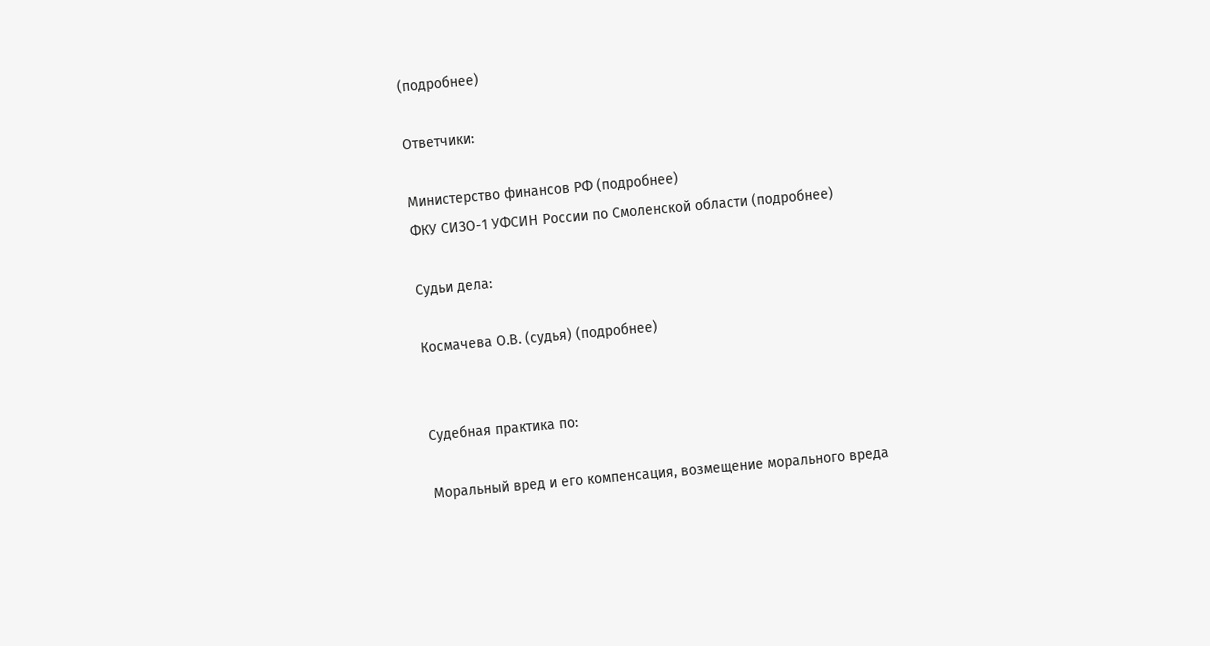(подробнее)

Ответчики:

Министерство финансов РФ (подробнее)
ФКУ СИЗО-1 УФСИН России по Смоленской области (подробнее)

Судьи дела:

Космачева О.В. (судья) (подробнее)


Судебная практика по:

Моральный вред и его компенсация, возмещение морального вреда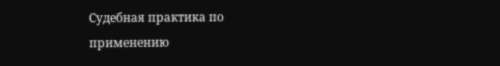Судебная практика по применению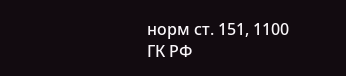норм ст. 151, 1100 ГК РФ